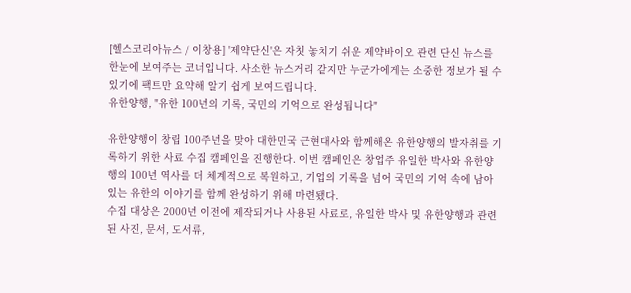[헬스코리아뉴스 / 이창용] '제약단신'은 자칫 놓치기 쉬운 제약바이오 관련 단신 뉴스를 한눈에 보여주는 코너입니다. 사소한 뉴스거리 같지만 누군가에게는 소중한 정보가 될 수 있기에 팩트만 요약해 알기 쉽게 보여드립니다.
유한양행, "유한 100년의 기록, 국민의 기억으로 완성됩니다"

유한양행이 창립 100주년을 맞아 대한민국 근현대사와 함께해온 유한양행의 발자취를 기록하기 위한 사료 수집 캠페인을 진행한다. 이번 캠페인은 창업주 유일한 박사와 유한양행의 100년 역사를 더 체계적으로 복원하고, 기업의 기록을 넘어 국민의 기억 속에 남아 있는 유한의 이야기를 함께 완성하기 위해 마련됐다.
수집 대상은 2000년 이전에 제작되거나 사용된 사료로, 유일한 박사 및 유한양행과 관련된 사진, 문서, 도서류,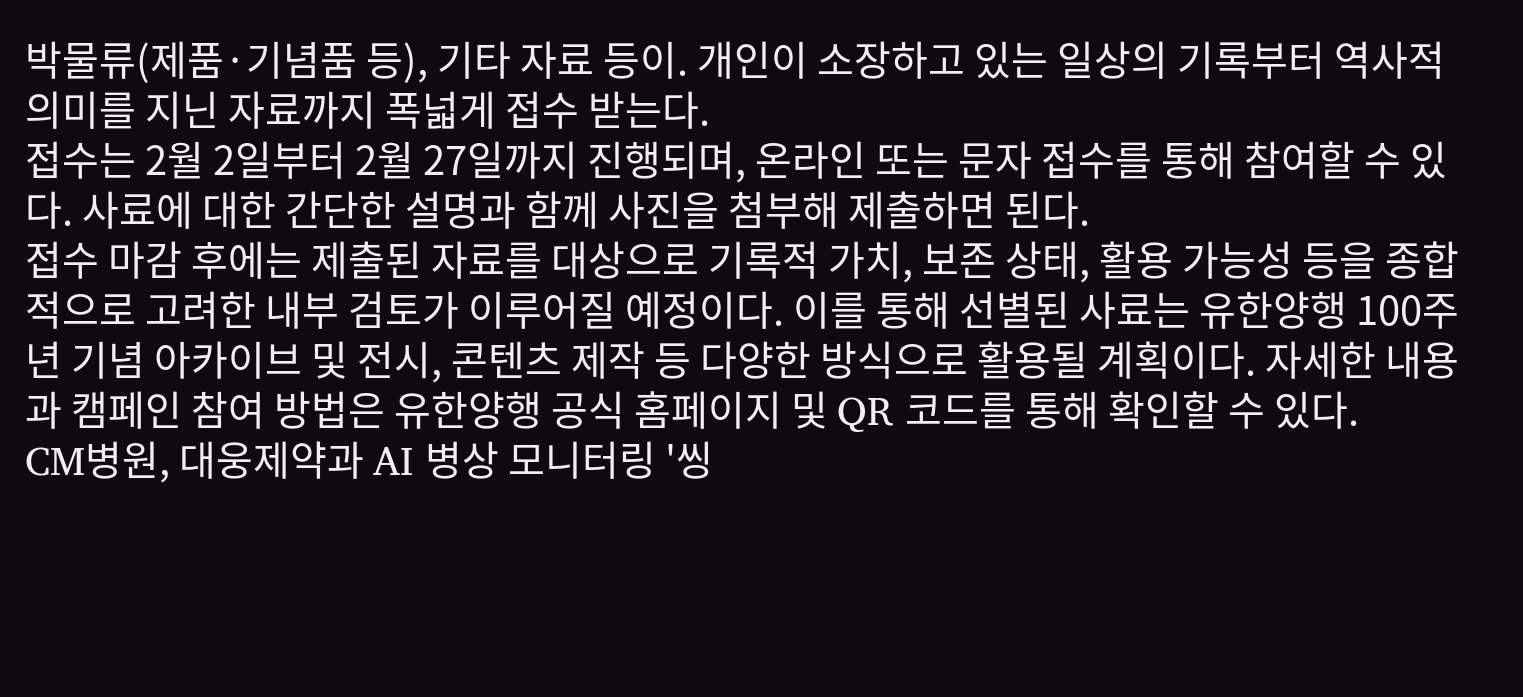박물류(제품·기념품 등), 기타 자료 등이. 개인이 소장하고 있는 일상의 기록부터 역사적 의미를 지닌 자료까지 폭넓게 접수 받는다.
접수는 2월 2일부터 2월 27일까지 진행되며, 온라인 또는 문자 접수를 통해 참여할 수 있다. 사료에 대한 간단한 설명과 함께 사진을 첨부해 제출하면 된다.
접수 마감 후에는 제출된 자료를 대상으로 기록적 가치, 보존 상태, 활용 가능성 등을 종합적으로 고려한 내부 검토가 이루어질 예정이다. 이를 통해 선별된 사료는 유한양행 100주년 기념 아카이브 및 전시, 콘텐츠 제작 등 다양한 방식으로 활용될 계획이다. 자세한 내용과 캠페인 참여 방법은 유한양행 공식 홈페이지 및 QR 코드를 통해 확인할 수 있다.
CM병원, 대웅제약과 AI 병상 모니터링 '씽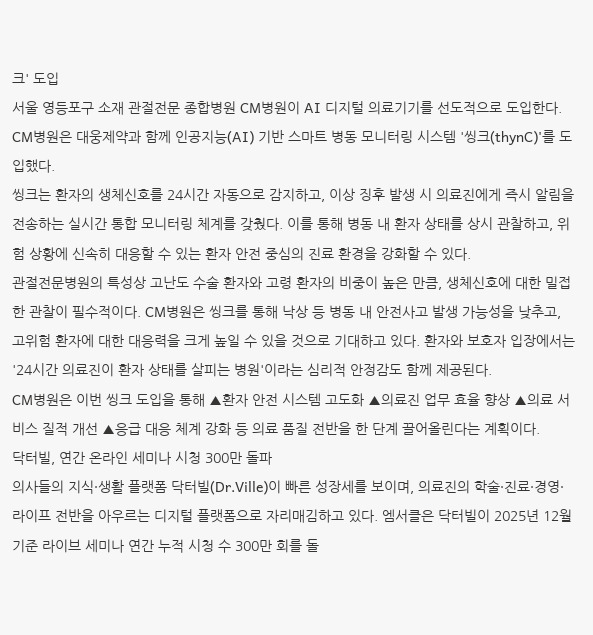크' 도입
서울 영등포구 소재 관절전문 종합병원 CM병원이 AI 디지털 의료기기를 선도적으로 도입한다. CM병원은 대웅제약과 함께 인공지능(AI) 기반 스마트 병동 모니터링 시스템 '씽크(thynC)'를 도입했다.
씽크는 환자의 생체신호를 24시간 자동으로 감지하고, 이상 징후 발생 시 의료진에게 즉시 알림을 전송하는 실시간 통합 모니터링 체계를 갖췄다. 이를 통해 병동 내 환자 상태를 상시 관찰하고, 위험 상황에 신속히 대응할 수 있는 환자 안전 중심의 진료 환경을 강화할 수 있다.
관절전문병원의 특성상 고난도 수술 환자와 고령 환자의 비중이 높은 만큼, 생체신호에 대한 밀접한 관찰이 필수적이다. CM병원은 씽크를 통해 낙상 등 병동 내 안전사고 발생 가능성을 낮추고, 고위험 환자에 대한 대응력을 크게 높일 수 있을 것으로 기대하고 있다. 환자와 보호자 입장에서는 '24시간 의료진이 환자 상태를 살피는 병원'이라는 심리적 안정감도 함께 제공된다.
CM병원은 이번 씽크 도입을 통해 ▲환자 안전 시스템 고도화 ▲의료진 업무 효율 향상 ▲의료 서비스 질적 개선 ▲응급 대응 체계 강화 등 의료 품질 전반을 한 단계 끌어올린다는 계획이다.
닥터빌, 연간 온라인 세미나 시청 300만 돌파
의사들의 지식·생활 플랫폼 닥터빌(Dr.Ville)이 빠른 성장세를 보이며, 의료진의 학술·진료·경영·라이프 전반을 아우르는 디지털 플랫폼으로 자리매김하고 있다. 엠서클은 닥터빌이 2025년 12월 기준 라이브 세미나 연간 누적 시청 수 300만 회를 돌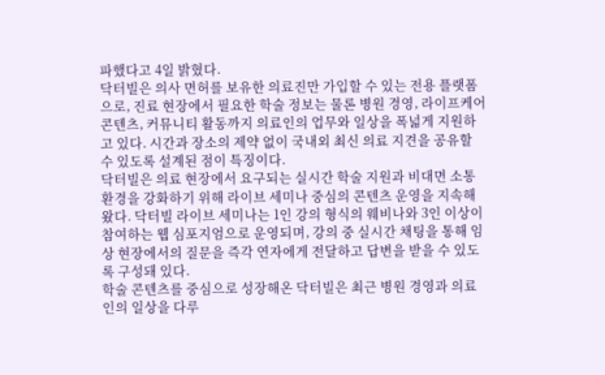파했다고 4일 밝혔다.
닥터빌은 의사 면허를 보유한 의료진만 가입할 수 있는 전용 플랫폼으로, 진료 현장에서 필요한 학술 정보는 물론 병원 경영, 라이프케어 콘텐츠, 커뮤니티 활동까지 의료인의 업무와 일상을 폭넓게 지원하고 있다. 시간과 장소의 제약 없이 국내외 최신 의료 지견을 공유할 수 있도록 설계된 점이 특징이다.
닥터빌은 의료 현장에서 요구되는 실시간 학술 지원과 비대면 소통 환경을 강화하기 위해 라이브 세미나 중심의 콘텐츠 운영을 지속해 왔다. 닥터빌 라이브 세미나는 1인 강의 형식의 웨비나와 3인 이상이 참여하는 웹 심포지엄으로 운영되며, 강의 중 실시간 채팅을 통해 임상 현장에서의 질문을 즉각 연자에게 전달하고 답변을 받을 수 있도록 구성돼 있다.
학술 콘텐츠를 중심으로 성장해온 닥터빌은 최근 병원 경영과 의료인의 일상을 다루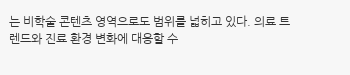는 비학술 콘텐츠 영역으로도 범위를 넓히고 있다. 의료 트렌드와 진료 환경 변화에 대응할 수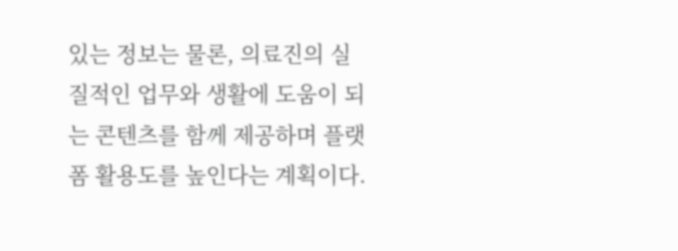있는 정보는 물론, 의료진의 실질적인 업무와 생활에 도움이 되는 콘텐츠를 함께 제공하며 플랫폼 활용도를 높인다는 계획이다.